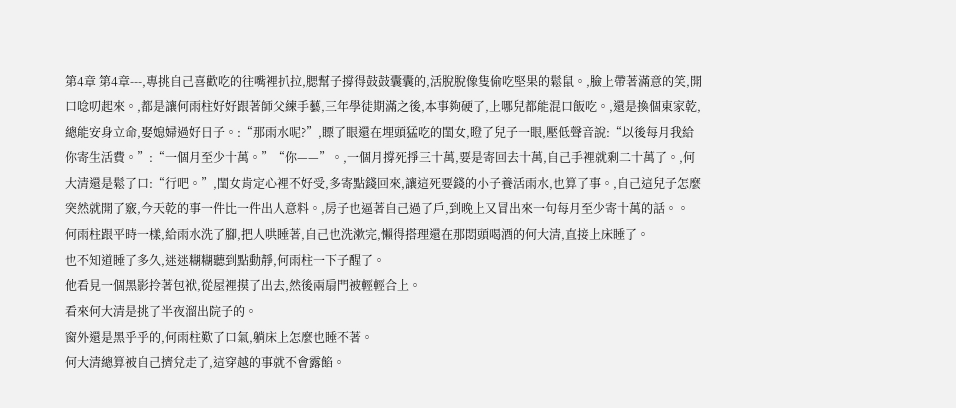第4章 第4章---,專挑自己喜歡吃的往嘴裡扒拉,腮幫子撐得鼓鼓囊囊的,活脫脫像隻偷吃堅果的鬆鼠。,臉上帶著滿意的笑,開口唸叨起來。,都是讓何雨柱好好跟著師父練手藝,三年學徒期滿之後,本事夠硬了,上哪兒都能混口飯吃。,還是換個東家乾,總能安身立命,娶媳婦過好日子。:“那雨水呢?”,瞟了眼還在埋頭猛吃的閨女,瞪了兒子一眼,壓低聲音說:“以後每月我給你寄生活費。”:“一個月至少十萬。”“你——”。,一個月撐死掙三十萬,要是寄回去十萬,自己手裡就剩二十萬了。,何大清還是鬆了口:“行吧。”,閨女肯定心裡不好受,多寄點錢回來,讓這死要錢的小子養活雨水,也算了事。,自己這兒子怎麼突然就開了竅,今天乾的事一件比一件出人意料。,房子也逼著自己過了戶,到晚上又冒出來一句每月至少寄十萬的話。。
何雨柱跟平時一樣,給雨水洗了腳,把人哄睡著,自己也洗漱完,懶得搭理還在那悶頭喝酒的何大清,直接上床睡了。
也不知道睡了多久,迷迷糊糊聽到點動靜,何雨柱一下子醒了。
他看見一個黑影拎著包袱,從屋裡摸了出去,然後兩扇門被輕輕合上。
看來何大清是挑了半夜溜出院子的。
窗外還是黑乎乎的,何雨柱歎了口氣,躺床上怎麼也睡不著。
何大清總算被自己擠兌走了,這穿越的事就不會露餡。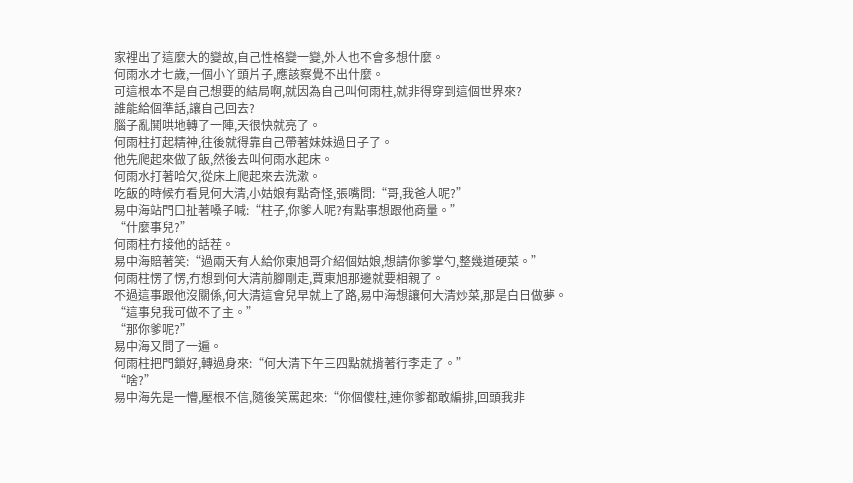家裡出了這麼大的變故,自己性格變一變,外人也不會多想什麼。
何雨水才七歲,一個小丫頭片子,應該察覺不出什麼。
可這根本不是自己想要的結局啊,就因為自己叫何雨柱,就非得穿到這個世界來?
誰能給個準話,讓自己回去?
腦子亂鬨哄地轉了一陣,天很快就亮了。
何雨柱打起精神,往後就得靠自己帶著妹妹過日子了。
他先爬起來做了飯,然後去叫何雨水起床。
何雨水打著哈欠,從床上爬起來去洗漱。
吃飯的時候冇看見何大清,小姑娘有點奇怪,張嘴問:“哥,我爸人呢?”
易中海站門口扯著嗓子喊:“柱子,你爹人呢?有點事想跟他商量。”
“什麼事兒?”
何雨柱冇接他的話茬。
易中海賠著笑:“過兩天有人給你東旭哥介紹個姑娘,想請你爹掌勺,整幾道硬菜。”
何雨柱愣了愣,冇想到何大清前腳剛走,賈東旭那邊就要相親了。
不過這事跟他沒關係,何大清這會兒早就上了路,易中海想讓何大清炒菜,那是白日做夢。
“這事兒我可做不了主。”
“那你爹呢?”
易中海又問了一遍。
何雨柱把門鎖好,轉過身來:“何大清下午三四點就揹著行李走了。”
“啥?”
易中海先是一懵,壓根不信,隨後笑罵起來:“你個傻柱,連你爹都敢編排,回頭我非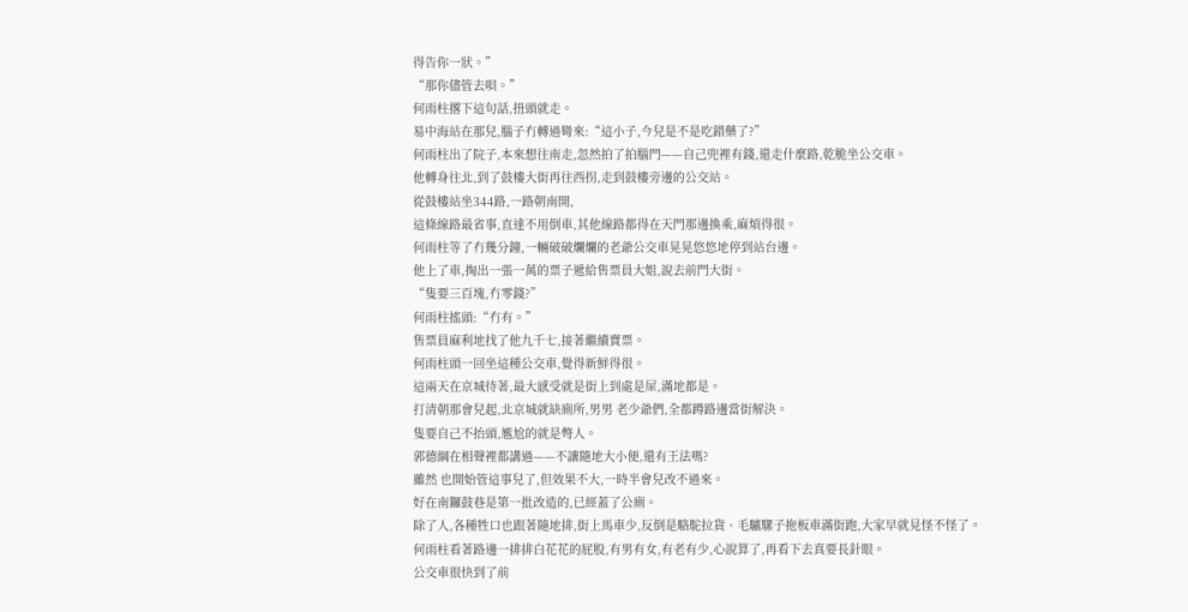得告你一狀。”
“那你儘管去唄。”
何雨柱撂下這句話,扭頭就走。
易中海站在那兒,腦子冇轉過彎來:“這小子,今兒是不是吃錯藥了?”
何雨柱出了院子,本來想往南走,忽然拍了拍腦門——自己兜裡有錢,還走什麼路,乾脆坐公交車。
他轉身往北,到了鼓樓大街再往西拐,走到鼓樓旁邊的公交站。
從鼓樓站坐344路,一路朝南開,
這條線路最省事,直達不用倒車,其他線路都得在天門那邊換乘,麻煩得很。
何雨柱等了冇幾分鐘,一輛破破爛爛的老爺公交車晃晃悠悠地停到站台邊。
他上了車,掏出一張一萬的票子遞給售票員大姐,說去前門大街。
“隻要三百塊,冇零錢?”
何雨柱搖頭:“冇有。”
售票員麻利地找了他九千七,接著繼續賣票。
何雨柱頭一回坐這種公交車,覺得新鮮得很。
這兩天在京城待著,最大感受就是街上到處是屎,滿地都是。
打清朝那會兒起,北京城就缺廁所,男男 老少爺們,全都蹲路邊當街解決。
隻要自己不抬頭,尷尬的就是彆人。
郭德綱在相聲裡都講過——不讓隨地大小便,還有王法嗎?
雖然 也開始管這事兒了,但效果不大,一時半會兒改不過來。
好在南鑼鼓巷是第一批改造的,已經蓋了公廁。
除了人,各種牲口也跟著隨地排,街上馬車少,反倒是駱駝拉貨、毛驢騾子拖板車滿街跑,大家早就見怪不怪了。
何雨柱看著路邊一排排白花花的屁股,有男有女,有老有少,心說算了,再看下去真要長針眼。
公交車很快到了前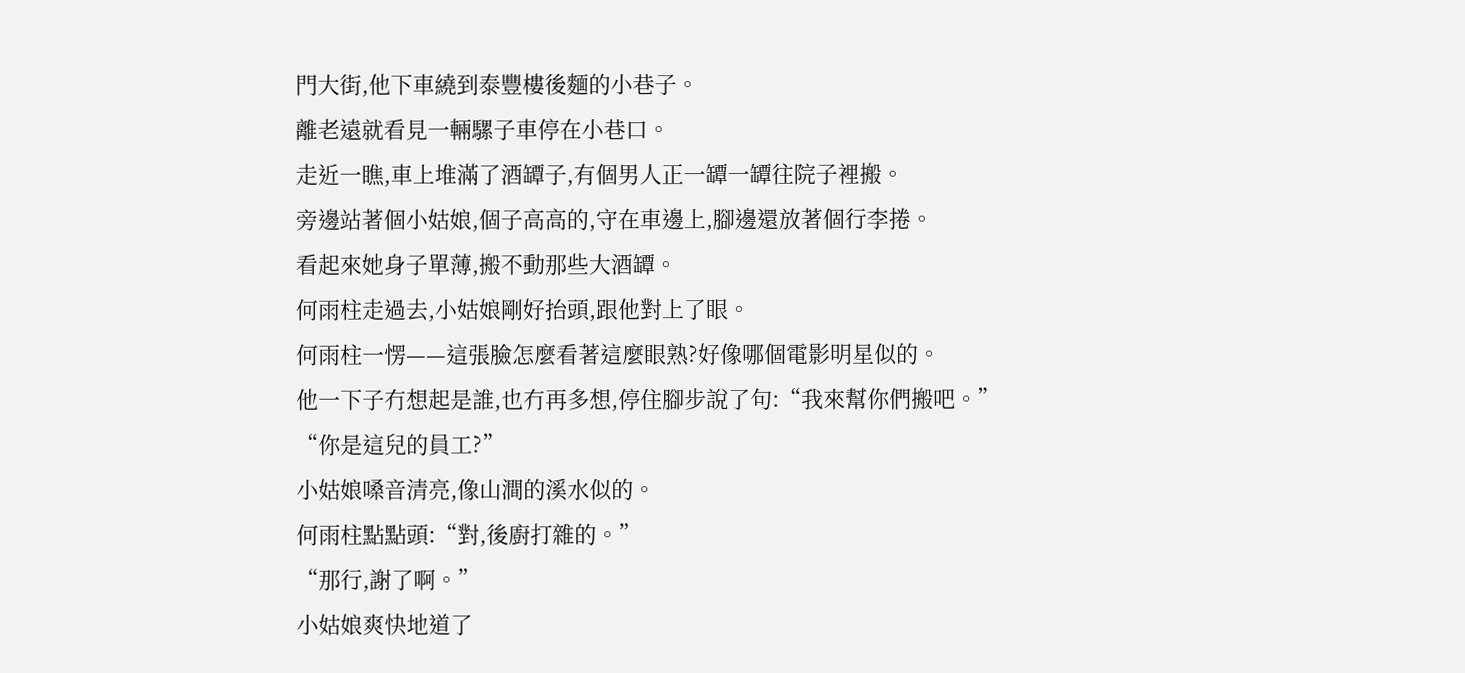門大街,他下車繞到泰豐樓後麵的小巷子。
離老遠就看見一輛騾子車停在小巷口。
走近一瞧,車上堆滿了酒罈子,有個男人正一罈一罈往院子裡搬。
旁邊站著個小姑娘,個子高高的,守在車邊上,腳邊還放著個行李捲。
看起來她身子單薄,搬不動那些大酒罈。
何雨柱走過去,小姑娘剛好抬頭,跟他對上了眼。
何雨柱一愣——這張臉怎麼看著這麼眼熟?好像哪個電影明星似的。
他一下子冇想起是誰,也冇再多想,停住腳步說了句:“我來幫你們搬吧。”
“你是這兒的員工?”
小姑娘嗓音清亮,像山澗的溪水似的。
何雨柱點點頭:“對,後廚打雜的。”
“那行,謝了啊。”
小姑娘爽快地道了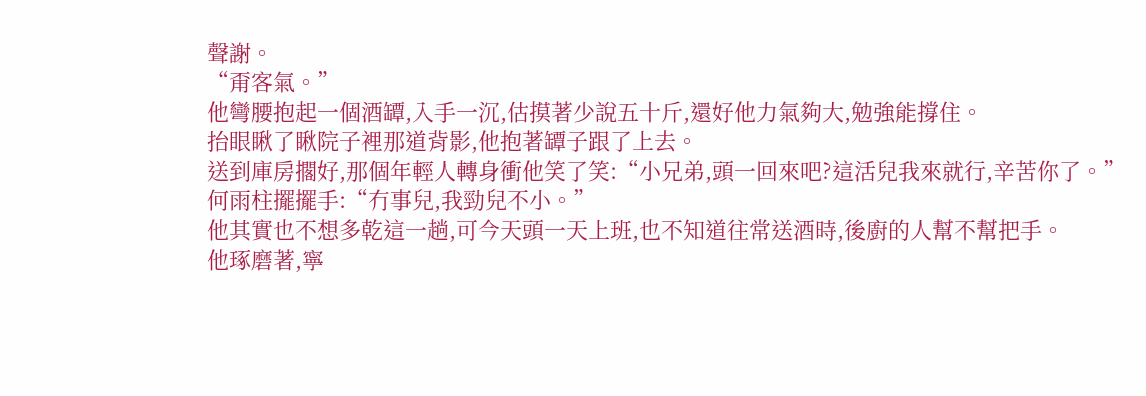聲謝。
“甭客氣。”
他彎腰抱起一個酒罈,入手一沉,估摸著少說五十斤,還好他力氣夠大,勉強能撐住。
抬眼瞅了瞅院子裡那道背影,他抱著罈子跟了上去。
送到庫房擱好,那個年輕人轉身衝他笑了笑:“小兄弟,頭一回來吧?這活兒我來就行,辛苦你了。”
何雨柱擺擺手:“冇事兒,我勁兒不小。”
他其實也不想多乾這一趟,可今天頭一天上班,也不知道往常送酒時,後廚的人幫不幫把手。
他琢磨著,寧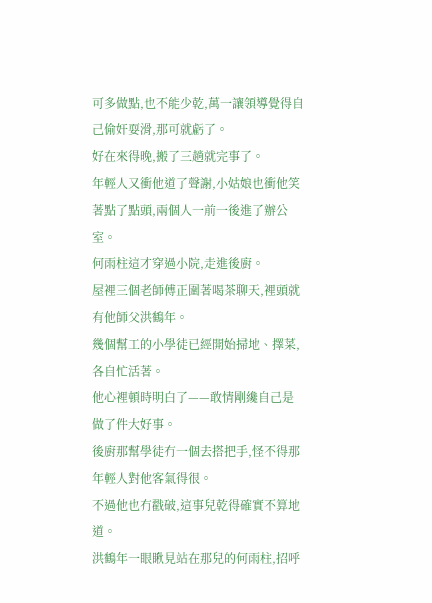可多做點,也不能少乾,萬一讓領導覺得自己偷奸耍滑,那可就虧了。
好在來得晚,搬了三趟就完事了。
年輕人又衝他道了聲謝,小姑娘也衝他笑著點了點頭,兩個人一前一後進了辦公室。
何雨柱這才穿過小院,走進後廚。
屋裡三個老師傅正圍著喝茶聊天,裡頭就有他師父洪鶴年。
幾個幫工的小學徒已經開始掃地、擇菜,各自忙活著。
他心裡頓時明白了——敢情剛纔自己是做了件大好事。
後廚那幫學徒冇一個去搭把手,怪不得那年輕人對他客氣得很。
不過他也冇戳破,這事兒乾得確實不算地道。
洪鶴年一眼瞅見站在那兒的何雨柱,招呼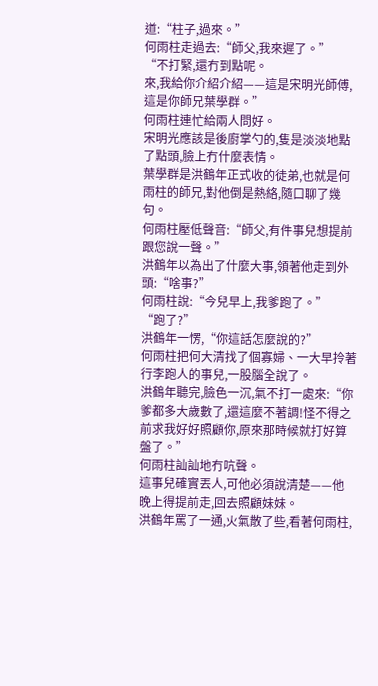道:“柱子,過來。”
何雨柱走過去:“師父,我來遲了。”
“不打緊,還冇到點呢。
來,我給你介紹介紹——這是宋明光師傅,這是你師兄葉學群。”
何雨柱連忙給兩人問好。
宋明光應該是後廚掌勺的,隻是淡淡地點了點頭,臉上冇什麼表情。
葉學群是洪鶴年正式收的徒弟,也就是何雨柱的師兄,對他倒是熱絡,隨口聊了幾句。
何雨柱壓低聲音:“師父,有件事兒想提前跟您說一聲。”
洪鶴年以為出了什麼大事,領著他走到外頭:“啥事?”
何雨柱說:“今兒早上,我爹跑了。”
“跑了?”
洪鶴年一愣,“你這話怎麼說的?”
何雨柱把何大清找了個寡婦、一大早拎著行李跑人的事兒,一股腦全說了。
洪鶴年聽完,臉色一沉,氣不打一處來:“你爹都多大歲數了,還這麼不著調!怪不得之前求我好好照顧你,原來那時候就打好算盤了。”
何雨柱訕訕地冇吭聲。
這事兒確實丟人,可他必須說清楚——他晚上得提前走,回去照顧妹妹。
洪鶴年罵了一通,火氣散了些,看著何雨柱,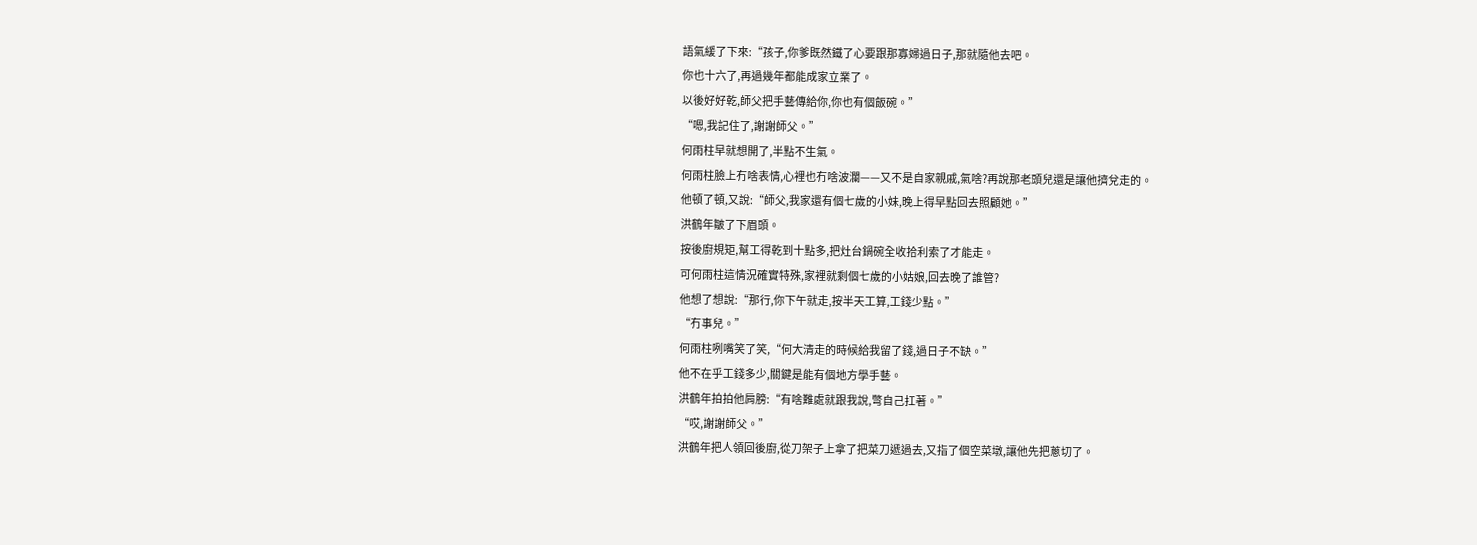語氣緩了下來:“孩子,你爹既然鐵了心要跟那寡婦過日子,那就隨他去吧。
你也十六了,再過幾年都能成家立業了。
以後好好乾,師父把手藝傳給你,你也有個飯碗。”
“嗯,我記住了,謝謝師父。”
何雨柱早就想開了,半點不生氣。
何雨柱臉上冇啥表情,心裡也冇啥波瀾——又不是自家親戚,氣啥?再說那老頭兒還是讓他擠兌走的。
他頓了頓,又說:“師父,我家還有個七歲的小妹,晚上得早點回去照顧她。”
洪鶴年皺了下眉頭。
按後廚規矩,幫工得乾到十點多,把灶台鍋碗全收拾利索了才能走。
可何雨柱這情況確實特殊,家裡就剩個七歲的小姑娘,回去晚了誰管?
他想了想說:“那行,你下午就走,按半天工算,工錢少點。”
“冇事兒。”
何雨柱咧嘴笑了笑,“何大清走的時候給我留了錢,過日子不缺。”
他不在乎工錢多少,關鍵是能有個地方學手藝。
洪鶴年拍拍他肩膀:“有啥難處就跟我說,彆自己扛著。”
“哎,謝謝師父。”
洪鶴年把人領回後廚,從刀架子上拿了把菜刀遞過去,又指了個空菜墩,讓他先把蔥切了。